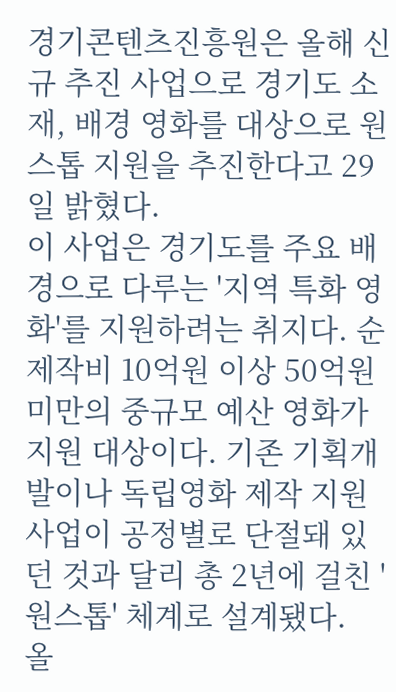경기콘텐츠진흥원은 올해 신규 추진 사업으로 경기도 소재, 배경 영화를 대상으로 원스톱 지원을 추진한다고 29일 밝혔다.
이 사업은 경기도를 주요 배경으로 다루는 '지역 특화 영화'를 지원하려는 취지다. 순 제작비 10억원 이상 50억원 미만의 중규모 예산 영화가 지원 대상이다. 기존 기획개발이나 독립영화 제작 지원 사업이 공정별로 단절돼 있던 것과 달리 총 2년에 걸친 '원스톱' 체계로 설계됐다.
올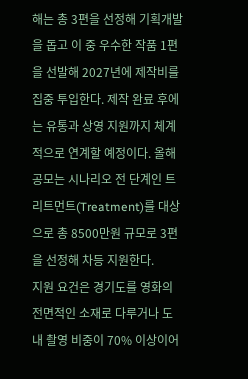해는 총 3편을 선정해 기획개발을 돕고 이 중 우수한 작품 1편을 선발해 2027년에 제작비를 집중 투입한다. 제작 완료 후에는 유통과 상영 지원까지 체계적으로 연계할 예정이다. 올해 공모는 시나리오 전 단계인 트리트먼트(Treatment)를 대상으로 총 8500만원 규모로 3편을 선정해 차등 지원한다.
지원 요건은 경기도를 영화의 전면적인 소재로 다루거나 도내 촬영 비중이 70% 이상이어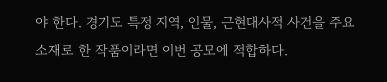야 한다. 경기도 특정 지역, 인물, 근현대사적 사건을 주요 소재로 한 작품이라면 이번 공모에 적합하다.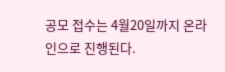공모 접수는 4월20일까지 온라인으로 진행된다.